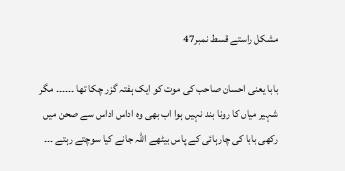مشکل راستے قسط نمبر47

بابا یعنی احسان صاحب کی موت کو ایک ہفتہ گزر چکا تھا ۔۔۔۔۔۔ مگر شہیر میاں کا رونا بند نہیں ہوا اب بھی وہ اداس اداس سے صحن میں رکھی بابا کی چارہائی کے پاس بیٹھے اللہ جانے کیا سوچتے رہتے ۔۔۔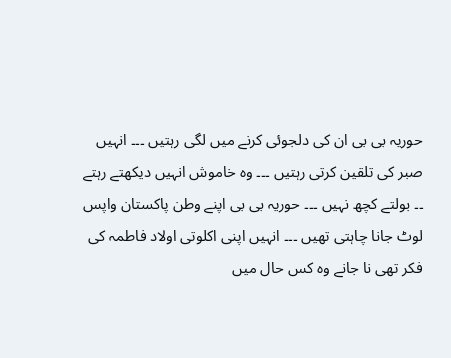حوریہ بی بی ان کی دلجوئی کرنے میں لگی رہتیں ۔۔۔ انہیں صبر کی تلقین کرتی رہتیں ۔۔۔ وہ خاموش انہیں دیکھتے رہتے ۔۔ بولتے کچھ نہیں ۔۔۔ حوریہ بی بی اپنے وطن پاکستان واپس لوٹ جانا چاہتی تھیں ۔۔۔ انہیں اپنی اکلوتی اولاد فاطمہ کی فکر تھی نا جانے وہ کس حال میں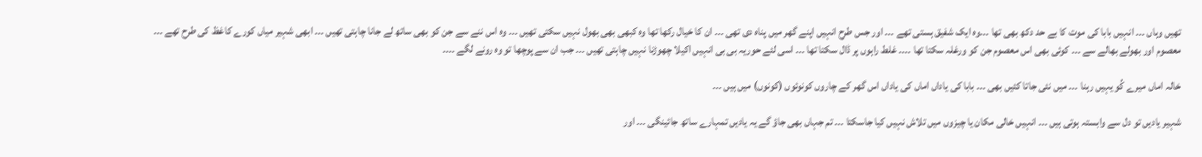تھیں وہاں ۔۔۔ انہیں بابا کی موت کا بے حد دکھ بھی تھا ۔۔۔وہ ایک شفیق ہستی تھے ۔۔۔ اور جس طرح انہیں اپنے گھر میں پناہ دی تھی ۔۔۔ ان کا خیال رکھا تھا وہ کبھی بھی بھول نہیں سکتی تھیں ۔۔۔ وہ اس ننے سے جن کو بھی ساتھ لے جانا چاہتی تھیں ۔۔۔ ابھی شہیر میاں کورے کاغظ کی طرح تھے ۔۔۔ معصوم اور بھولے بھالے سے ۔۔۔ کوئی بھی اس معصوم جن کو ورغلہ سکتا تھا ۔۔۔۔ غلط راہوں پر ڈال سکتا تھا ۔۔۔ اسی لئے حوریہ بی بی انہیں اکیلا چھوڑنا نہیں چاہتی تھیں ۔۔۔ جب ان سے پوچھا تو وہ رونے لگے ۔۔۔۔

خالہ اماں میرے کُو یہیں رہنا ۔۔۔ میں نئی جاتا کئیں بھی ۔۔۔ بابا کی یاداں اماں کی یاداں اس گھر کے چاروں کونوئوں (کونوں) میں ہیں ۔۔۔

شہیر یادیں تو دل سے وابستہ ہوتی ہیں ۔۔۔ انہیں خالی مکان یا چیزوں میں تلاش نہیں کیا جاسکتا ۔۔۔ تم جہاں بھی جاؤ گے یہ یادیں تمہارے ساتھ جائینگی ۔۔۔ اور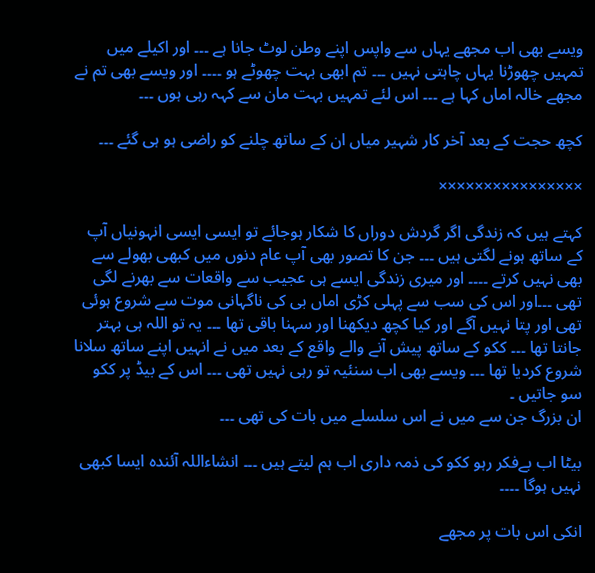ویسے بھی اب مجھے یہاں سے واپس اپنے وطن لوٹ جانا ہے ۔۔۔ اور اکیلے میں تمہیں چھوڑنا یہاں چاہتی نہیں ۔۔۔ تم ابھی بہت چھوٹے ہو ۔۔۔۔ اور ویسے بھی تم نے مجھے خالہ اماں کہا ہے ۔۔۔ اس لئے تمہیں بہت مان سے کہہ رہی ہوں ۔۔۔

کچھ حجت کے بعد آخر کار شہیر میاں ان کے ساتھ چلنے کو راضی ہو ہی گئے ۔۔۔

××××××××××××××××

کہتے ہیں کہ زندگی اگر گردش دوراں کا شکار ہوجائے تو ایسی ایسی انہونیاں آپ کے ساتھ ہونے لگتی ہیں ۔۔۔ جن کا تصور بھی آپ عام دنوں میں کبھی بھولے سے بھی نہیں کرتے ۔۔۔۔ اور میری زندگی ایسے ہی عجیب سے واقعات سے بھرنے لگی تھی ۔۔۔اور اس کی سب سے پہلی کڑی اماں بی کی ناگہانی موت سے شروع ہوئی تھی اور پتا نہیں آگے اور کیا کچھ دیکھنا اور سہنا باقی تھا ۔۔۔ یہ تو اللہ ہی بہتر جانتا تھا ۔۔۔ ککو کے ساتھ پیش آنے والے واقع کے بعد میں نے انہیں اپنے ساتھ سلانا شروع کردیا تھا ۔۔۔ ویسے بھی اب سنئیہ تو رہی نہیں تھی ۔۔۔ اس کے بیڈ پر ککو سو جاتیں ۔
ان بزرگ جن سے میں نے اس سلسلے میں بات کی تھی ۔۔۔

بیٹا اب بےفکر رہو ککو کی ذمہ داری اب ہم لیتے ہیں ۔۔۔ انشاءاللہ آئندہ ایسا کبھی نہیں ہوگا ۔۔۔۔

انکی اس بات پر مجھے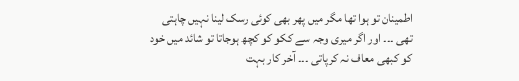اطمینان تو ہوا تھا مگر میں پھر بھی کوئی رسک لینا نہیں چاہتی تھی ۔۔۔ اور اگر میری وجہ سے ککو کو کچھ ہوجاتا تو شائد میں خود کو کبھی معاف نہ کرپاتی ۔۔۔ آخر کار بہت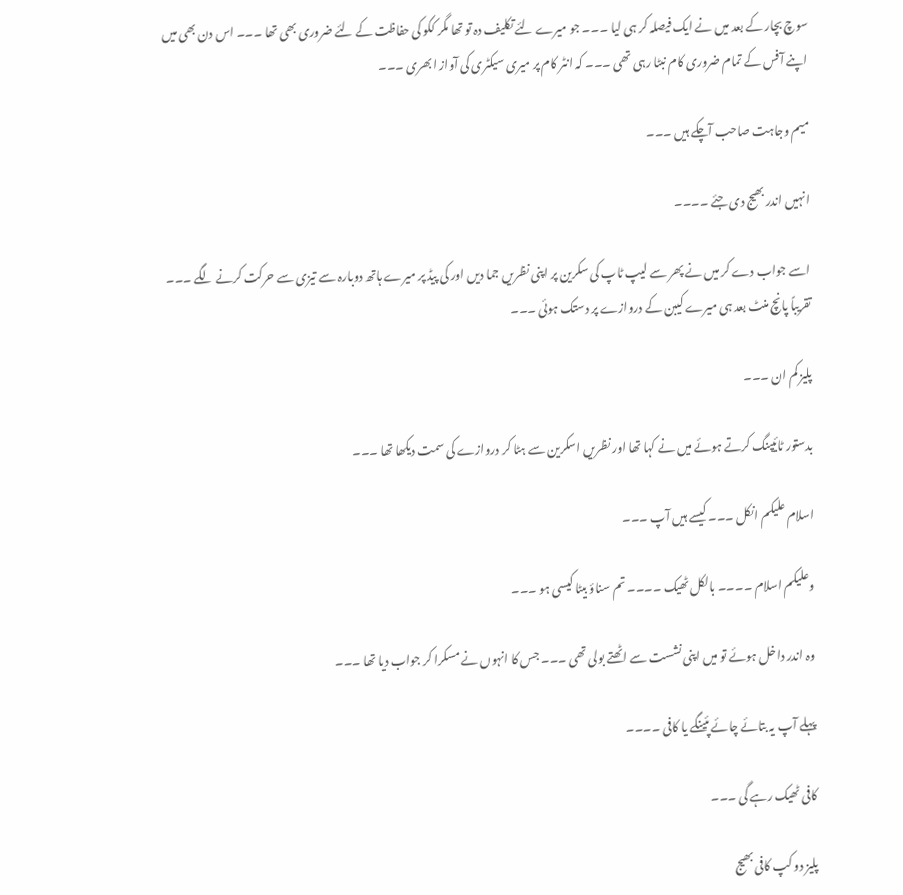سوچ بچار کے بعد میں نے ایک فیصلہ کر ہی لیا ۔۔۔ جو میرے لئے تکلیف دہ تو تھا مگر ککو کی حفاظت کے لئے ضروری بھی تھا ۔۔۔ اس دن بھی میں اپنے آفس کے تمام ضروری کام نبٹا رہی تھی ۔۔۔ کہ انٹر کام پر میری سیکٹری کی آواز ابھری ۔۔۔

میم وجاہت صاحب آچکے ہیں ۔۔۔

انہیں اندر بھیج دی جئے ۔۔۔۔

اسے جواب دے کر میں نے پھر سے لیپ ٹاپ کی سکرین پر اپنی نظریں جما دیں اور کی پیڈ پر میرے ہاتھ دوبارہ سے تیزی سے حرکت کرنے لگے ۔۔۔ تقریباً پانچ منٹ بعد ہی میرے کیبن کے دروازے پر دستک ہوئی ۔۔۔

پلیز کم ان ۔۔۔

بدستور ٹائیپنگ کرتے ہوئے میں نے کہا تھا اور نظریں اسکرین سے ہٹا کر دروازے کی سمت دیکھا تھا ۔۔۔

اسلام علیکم انکل ۔۔۔ کیسے ہیں آپ ۔۔۔

وعلیکم اسلام ۔۔۔۔ بالکل ٹھیک ۔۔۔۔ تم سناؤ بیٹا کیسی ہو ۔۔۔

وہ اندر داخل ہوئے تو میں اپنی نشست سے اٹھتے بولی تھی ۔۔۔ جس کا انہوں نے مسکرا کر جواب دیا تھا ۔۔۔

پہلے آپ یہ بتائے چائے پئینگے یا کافی ۔۔۔۔

کافی ٹھیک رہے گی ۔۔۔

پلیز دو کپ کافی بھیج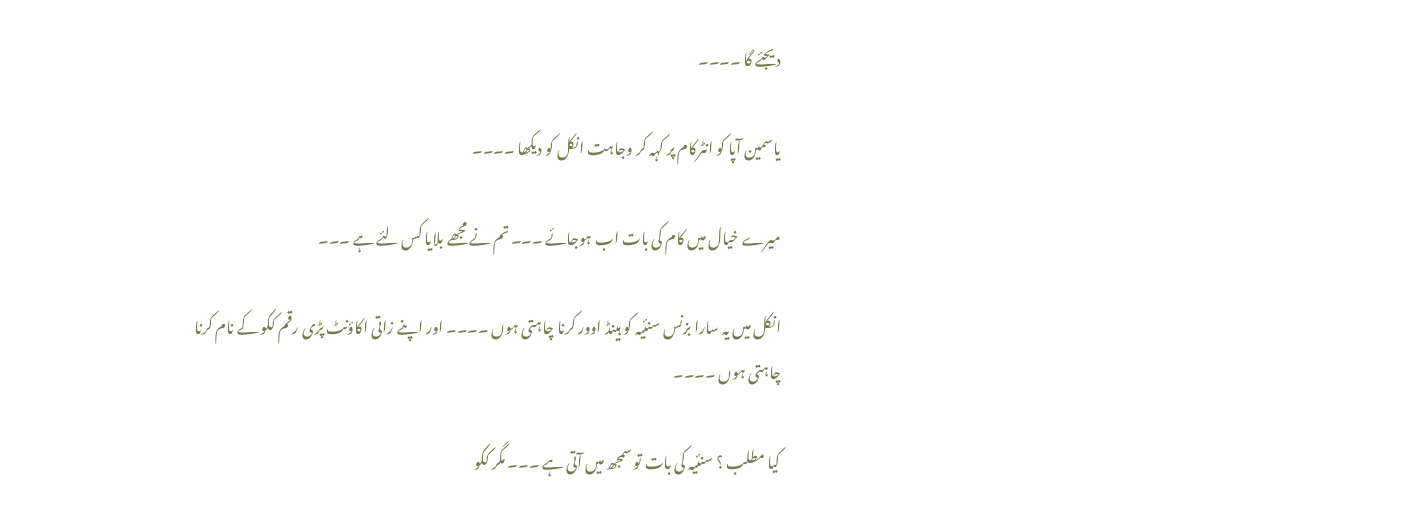دیجئے گا ۔۔۔۔

یاسمین آپا کو انٹرکام پر کہہ کر وجاہت انکل کو دیکھا ۔۔۔۔

میرے خیال میں کام کی بات اب ہوجائے ۔۔۔ تم نے مجھے بلایا کس لئے ہے ۔۔۔

انکل میں یہ سارا بزنس سنئیہ کو ہینڈ اوور کرنا چاہتی ہوں ۔۔۔۔ اور اپنے زاتی اکاؤنٹ پڑی رقم ککو کے نام کرنا چاہتی ہوں ۔۔۔۔

کیا مطلب ؟ سنئیہ کی بات تو سمجھ میں آتی ہے ۔۔۔ مگر ککو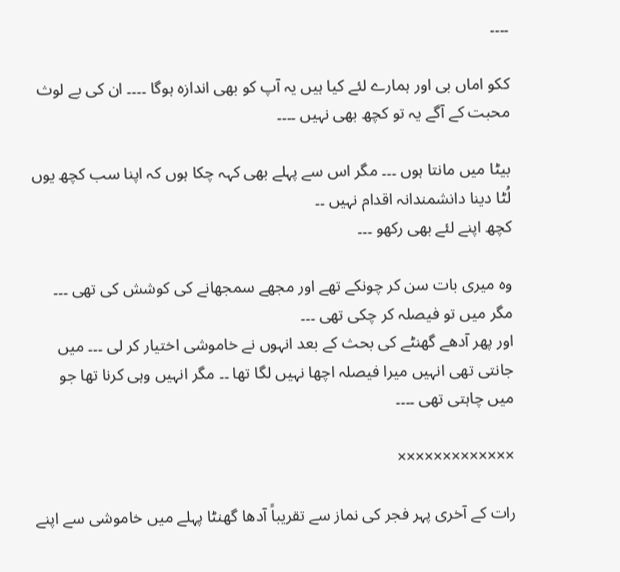۔۔۔۔

ککو اماں بی اور ہمارے لئے کیا ہیں یہ آپ کو بھی اندازہ ہوگا ۔۔۔۔ ان کی بے لوث محبت کے آگے یہ تو کچھ بھی نہیں ۔۔۔۔

بیٹا میں مانتا ہوں ۔۔۔ مگر اس سے پہلے بھی کہہ چکا ہوں کہ اپنا سب کچھ یوں لُٹا دینا دانشمندانہ اقدام نہیں ۔۔
کچھ اپنے لئے بھی رکھو ۔۔۔

وہ میری بات سن کر چونکے تھے اور مجھے سمجھانے کی کوشش کی تھی ۔۔۔ مگر میں تو فیصلہ کر چکی تھی ۔۔۔
اور پھر آدھے گھنٹے کی بحث کے بعد انہوں نے خاموشی اختیار کر لی ۔۔۔ میں جانتی تھی انہیں میرا فیصلہ اچھا نہیں لگا تھا ۔۔ مگر انہیں وہی کرنا تھا جو میں چاہتی تھی ۔۔۔۔

×××××××××××××

رات کے آخری پہر فجر کی نماز سے تقریباً آدھا گھنٹا پہلے میں خاموشی سے اپنے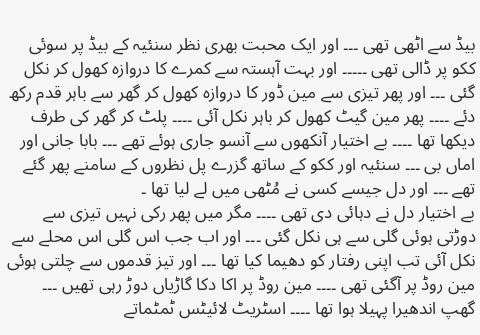بیڈ سے اٹھی تھی ۔۔۔ اور ایک محبت بھری نظر سنئیہ کے بیڈ پر سوئی ککو پر ڈالی تھی ۔۔۔۔۔ اور بہت آہستہ سے کمرے کا دروازہ کھول کر نکل گئی ۔۔۔ اور پھر تیزی سے مین ڈور کا دروازہ کھول کر گھر سے باہر قدم رکھ دئے ۔۔۔۔ پھر مین گیٹ کھول کر باہر نکل آئی ۔۔۔۔ پلٹ کر گھر کی طرف دیکھا تھا ۔۔۔۔ بے اختیار آنکھوں سے آنسو جاری ہوئے تھے ۔۔۔ بابا جانی اور اماں بی ۔۔۔ سنئیہ اور ککو کے ساتھ گزرے پل نظروں کے سامنے پھر گئے تھے ۔۔۔ اور دل جیسے کسی نے مُٹھی میں لے لیا تھا ۔
بے اختیار دل نے دہائی دی تھی ۔۔۔۔ مگر میں پھر رکی نہیں تیزی سے دوڑتی ہوئی گلی سے ہی نکل گئی ۔۔۔ اور اب جب اس گلی اس محلے سے نکل آئی تب اپنی رفتار کو دھیما کیا تھا ۔۔۔ اور تیز قدموں سے چلتی ہوئی مین روڈ پر آگئی تھی ۔۔۔۔ مین روڈ پر اکا دکا گاڑیاں دوڑ رہی تھیں ۔۔۔ گھپ اندھیرا پہیلا ہوا تھا ۔۔۔۔ اسٹریٹ لائیٹس ٹمٹماتے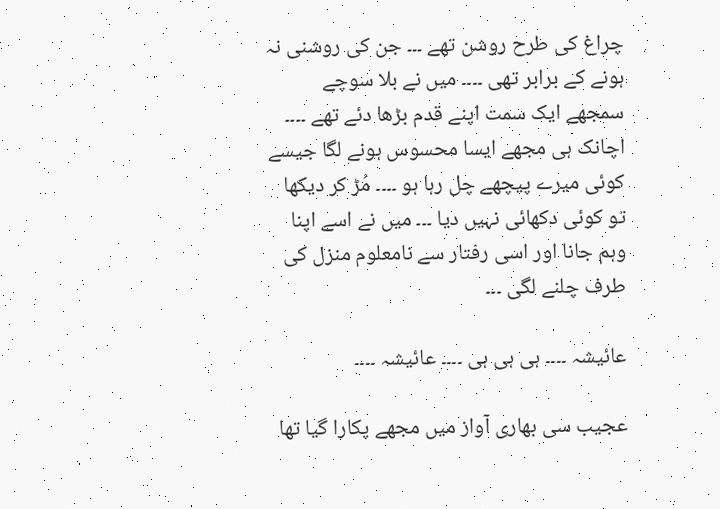چراغ کی طرح روشن تھے ۔۔۔ جن کی روشنی نہ ہونے کے برابر تھی ۔۔۔۔ میں نے بلا سوچے سمجھے ایک سمت اپنے قدم بڑھا دئے تھے ۔۔۔۔ اچانک ہی مجھے ایسا محسوس ہونے لگا جیسے کوئی میرے پیچھے چل رہا ہو ۔۔۔۔ مُڑ کر دیکھا تو کوئی دکھائی نہیں دیا ۔۔۔ میں نے اسے اپنا وہم جانا اور اسی رفتار سے نامعلوم منزل کی طرف چلنے لگی ۔۔۔

عائیشہ ۔۔۔۔ ہی ہی ہی ۔۔۔۔ عائیشہ ۔۔۔۔

عجیب سی بھاری آواز میں مجھے پکارا گیا تھا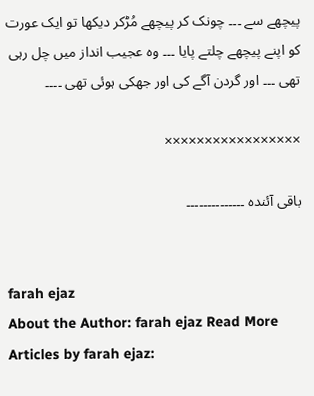پیچھے سے ۔۔۔ چونک کر پیچھے مُڑکر دیکھا تو ایک عورت کو اپنے پیچھے چلتے پایا ۔۔۔ وہ عجیب انداز میں چل رہی تھی ۔۔۔ اور گردن آگے کی اور جھکی ہوئی تھی ۔۔۔۔

×××××××××××××××××

باقی آئندہ ۔۔۔۔۔۔۔۔۔۔۔۔۔۔


farah ejaz
About the Author: farah ejaz Read More Articles by farah ejaz: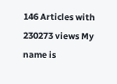146 Articles with 230273 views My name is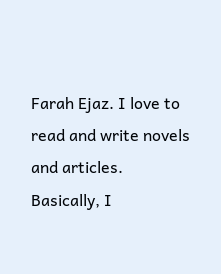Farah Ejaz. I love to read and write novels and articles. Basically, I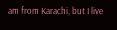am from Karachi, but I live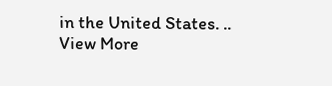in the United States. .. View More